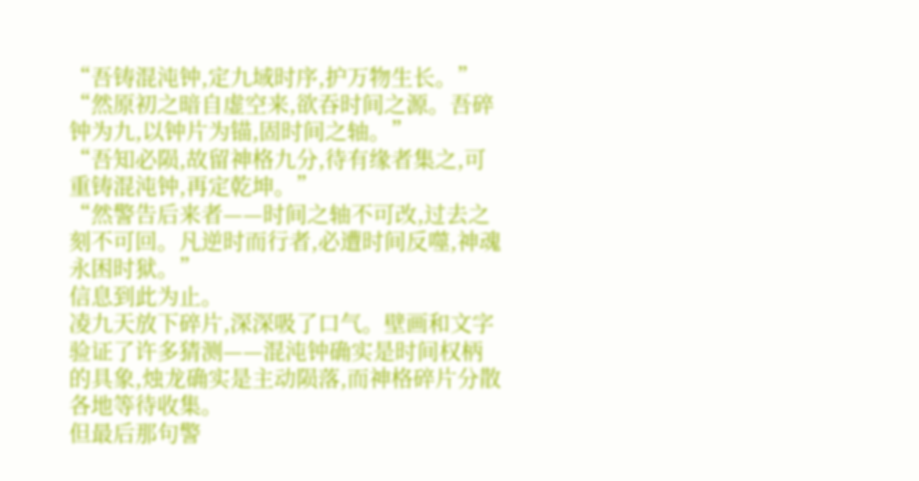“吾铸混沌钟,定九域时序,护万物生长。”
“然原初之暗自虚空来,欲吞时间之源。吾碎钟为九,以钟片为锚,固时间之轴。”
“吾知必陨,故留神格九分,待有缘者集之,可重铸混沌钟,再定乾坤。”
“然警告后来者——时间之轴不可改,过去之刻不可回。凡逆时而行者,必遭时间反噬,神魂永困时狱。”
信息到此为止。
凌九天放下碎片,深深吸了口气。壁画和文字验证了许多猜测——混沌钟确实是时间权柄的具象,烛龙确实是主动陨落,而神格碎片分散各地等待收集。
但最后那句警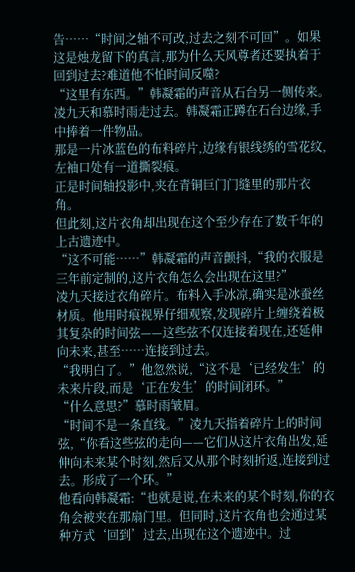告……“时间之轴不可改,过去之刻不可回”。如果这是烛龙留下的真言,那为什么天风尊者还要执着于回到过去?难道他不怕时间反噬?
“这里有东西。”韩凝霜的声音从石台另一侧传来。
凌九天和慕时雨走过去。韩凝霜正蹲在石台边缘,手中捧着一件物品。
那是一片冰蓝色的布料碎片,边缘有银线绣的雪花纹,左袖口处有一道撕裂痕。
正是时间轴投影中,夹在青铜巨门门缝里的那片衣角。
但此刻,这片衣角却出现在这个至少存在了数千年的上古遗迹中。
“这不可能……”韩凝霜的声音颤抖,“我的衣服是三年前定制的,这片衣角怎么会出现在这里?”
凌九天接过衣角碎片。布料入手冰凉,确实是冰蚕丝材质。他用时痕视界仔细观察,发现碎片上缠绕着极其复杂的时间弦——这些弦不仅连接着现在,还延伸向未来,甚至……连接到过去。
“我明白了。”他忽然说,“这不是‘已经发生’的未来片段,而是‘正在发生’的时间闭环。”
“什么意思?”慕时雨皱眉。
“时间不是一条直线。”凌九天指着碎片上的时间弦,“你看这些弦的走向——它们从这片衣角出发,延伸向未来某个时刻,然后又从那个时刻折返,连接到过去。形成了一个环。”
他看向韩凝霜:“也就是说,在未来的某个时刻,你的衣角会被夹在那扇门里。但同时,这片衣角也会通过某种方式‘回到’过去,出现在这个遗迹中。过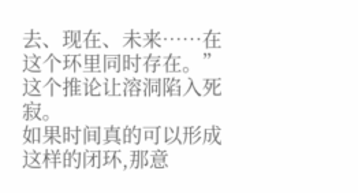去、现在、未来……在这个环里同时存在。”
这个推论让溶洞陷入死寂。
如果时间真的可以形成这样的闭环,那意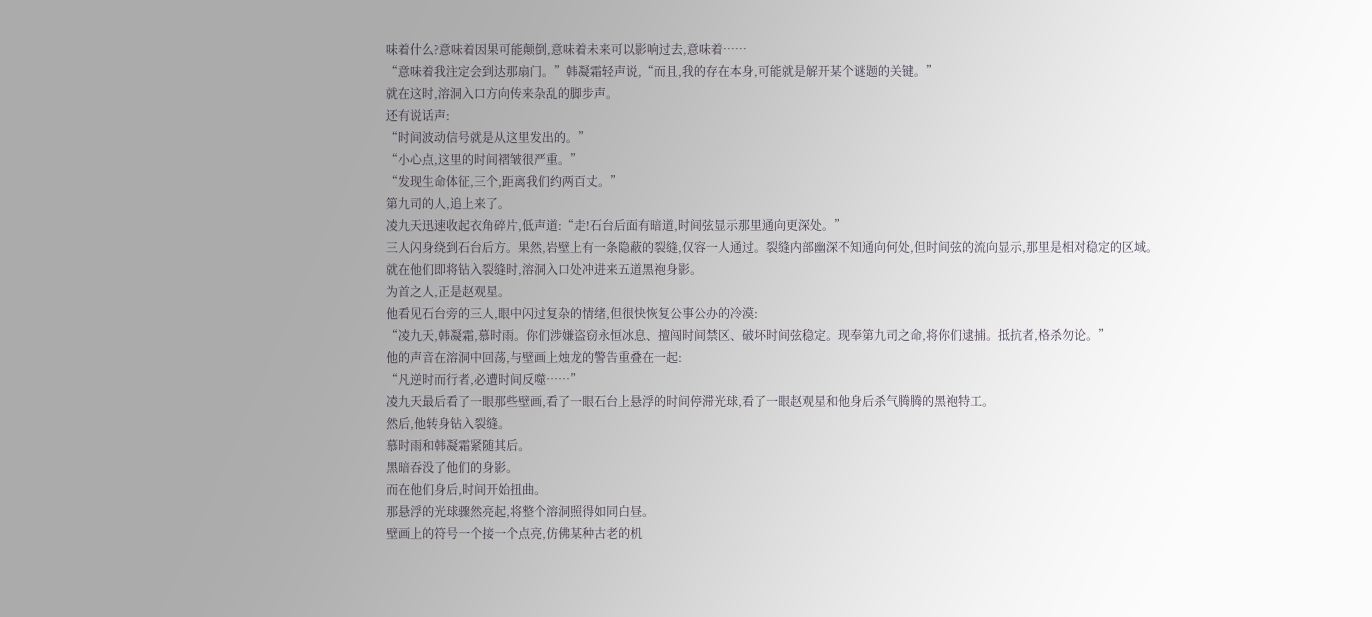味着什么?意味着因果可能颠倒,意味着未来可以影响过去,意味着……
“意味着我注定会到达那扇门。”韩凝霜轻声说,“而且,我的存在本身,可能就是解开某个谜题的关键。”
就在这时,溶洞入口方向传来杂乱的脚步声。
还有说话声:
“时间波动信号就是从这里发出的。”
“小心点,这里的时间褶皱很严重。”
“发现生命体征,三个,距离我们约两百丈。”
第九司的人,追上来了。
凌九天迅速收起衣角碎片,低声道:“走!石台后面有暗道,时间弦显示那里通向更深处。”
三人闪身绕到石台后方。果然,岩壁上有一条隐蔽的裂缝,仅容一人通过。裂缝内部幽深不知通向何处,但时间弦的流向显示,那里是相对稳定的区域。
就在他们即将钻入裂缝时,溶洞入口处冲进来五道黑袍身影。
为首之人,正是赵观星。
他看见石台旁的三人,眼中闪过复杂的情绪,但很快恢复公事公办的冷漠:
“凌九天,韩凝霜,慕时雨。你们涉嫌盗窃永恒冰息、擅闯时间禁区、破坏时间弦稳定。现奉第九司之命,将你们逮捕。抵抗者,格杀勿论。”
他的声音在溶洞中回荡,与壁画上烛龙的警告重叠在一起:
“凡逆时而行者,必遭时间反噬……”
凌九天最后看了一眼那些壁画,看了一眼石台上悬浮的时间停滞光球,看了一眼赵观星和他身后杀气腾腾的黑袍特工。
然后,他转身钻入裂缝。
慕时雨和韩凝霜紧随其后。
黑暗吞没了他们的身影。
而在他们身后,时间开始扭曲。
那悬浮的光球骤然亮起,将整个溶洞照得如同白昼。
壁画上的符号一个接一个点亮,仿佛某种古老的机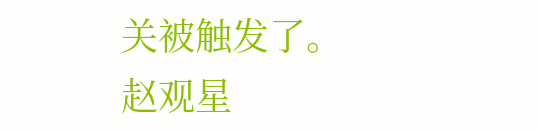关被触发了。
赵观星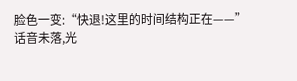脸色一变:“快退!这里的时间结构正在——”
话音未落,光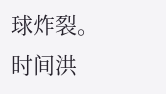球炸裂。
时间洪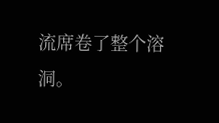流席卷了整个溶洞。